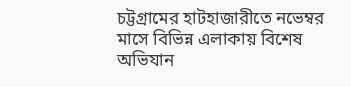চট্টগ্রামের হাটহাজারীতে নভেম্বর মাসে বিভিন্ন এলাকায় বিশেষ অভিযান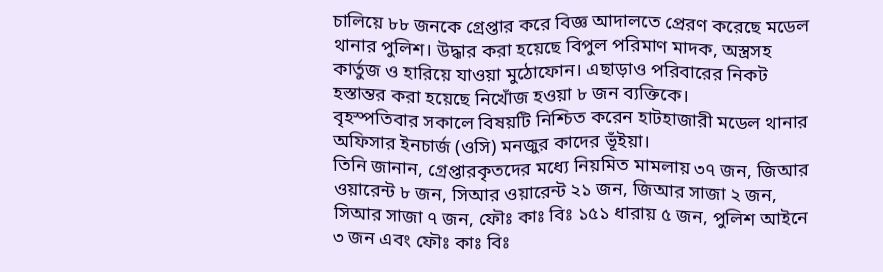চালিয়ে ৮৮ জনকে গ্রেপ্তার করে বিজ্ঞ আদালতে প্রেরণ করেছে মডেল থানার পুলিশ। উদ্ধার করা হয়েছে বিপুল পরিমাণ মাদক, অস্ত্রসহ কার্তুজ ও হারিয়ে যাওয়া মুঠোফোন। এছাড়াও পরিবারের নিকট হস্তান্তর করা হয়েছে নিখোঁজ হওয়া ৮ জন ব্যক্তিকে।
বৃহস্পতিবার সকালে বিষয়টি নিশ্চিত করেন হাটহাজারী মডেল থানার অফিসার ইনচার্জ (ওসি) মনজুর কাদের ভূঁইয়া।
তিনি জানান, গ্রেপ্তারকৃতদের মধ্যে নিয়মিত মামলায় ৩৭ জন, জিআর ওয়ারেন্ট ৮ জন, সিআর ওয়ারেন্ট ২১ জন, জিআর সাজা ২ জন, সিআর সাজা ৭ জন, ফৌঃ কাঃ বিঃ ১৫১ ধারায় ৫ জন, পুলিশ আইনে ৩ জন এবং ফৌঃ কাঃ বিঃ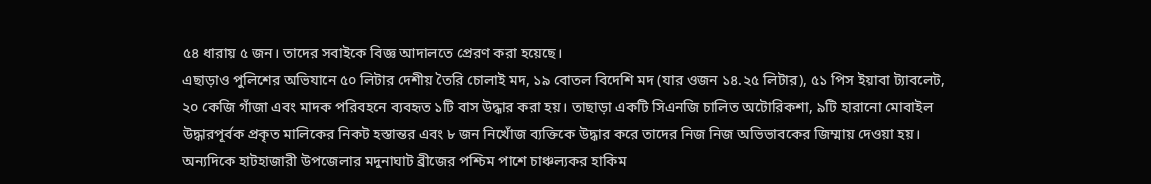৫৪ ধারায় ৫ জন। তাদের সবাইকে বিজ্ঞ আদালতে প্রেরণ করা হয়েছে।
এছাড়াও পুলিশের অভিযানে ৫০ লিটার দেশীয় তৈরি চোলাই মদ, ১৯ বোতল বিদেশি মদ (যার ওজন ১৪.২৫ লিটার), ৫১ পিস ইয়াবা ট্যাবলেট, ২০ কেজি গাঁজা এবং মাদক পরিবহনে ব্যবহৃত ১টি বাস উদ্ধার করা হয়। তাছাড়া একটি সিএনজি চালিত অটোরিকশা, ৯টি হারানো মোবাইল উদ্ধারপূর্বক প্রকৃত মালিকের নিকট হস্তান্তর এবং ৮ জন নিখোঁজ ব্যক্তিকে উদ্ধার করে তাদের নিজ নিজ অভিভাবকের জিম্মায় দেওয়া হয়।
অন্যদিকে হাটহাজারী উপজেলার মদুনাঘাট ব্রীজের পশ্চিম পাশে চাঞ্চল্যকর হাকিম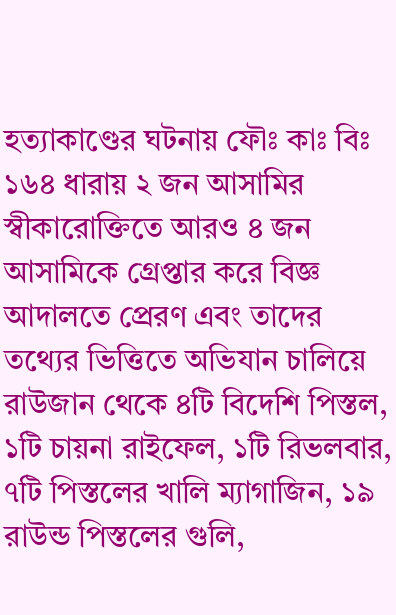হত্যাকাণ্ডের ঘটনায় ফৌঃ কাঃ বিঃ ১৬৪ ধারায় ২ জন আসামির স্বীকারোক্তিতে আরও ৪ জন আসামিকে গ্রেপ্তার করে বিজ্ঞ আদালতে প্রেরণ এবং তাদের তথ্যের ভিত্তিতে অভিযান চালিয়ে রাউজান থেকে ৪টি বিদেশি পিস্তল, ১টি চায়না রাইফেল, ১টি রিভলবার, ৭টি পিস্তলের খালি ম্যাগাজিন, ১৯ রাউন্ড পিস্তলের গুলি,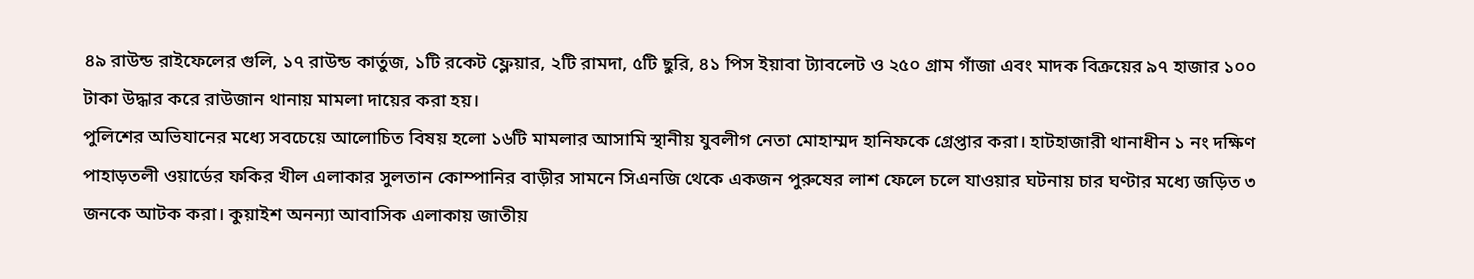৪৯ রাউন্ড রাইফেলের গুলি, ১৭ রাউন্ড কার্তুজ, ১টি রকেট ফ্লেয়ার, ২টি রামদা, ৫টি ছুরি, ৪১ পিস ইয়াবা ট্যাবলেট ও ২৫০ গ্রাম গাঁজা এবং মাদক বিক্রয়ের ৯৭ হাজার ১০০ টাকা উদ্ধার করে রাউজান থানায় মামলা দায়ের করা হয়।
পুলিশের অভিযানের মধ্যে সবচেয়ে আলোচিত বিষয় হলো ১৬টি মামলার আসামি স্থানীয় যুবলীগ নেতা মোহাম্মদ হানিফকে গ্রেপ্তার করা। হাটহাজারী থানাধীন ১ নং দক্ষিণ পাহাড়তলী ওয়ার্ডের ফকির খীল এলাকার সুলতান কোম্পানির বাড়ীর সামনে সিএনজি থেকে একজন পুরুষের লাশ ফেলে চলে যাওয়ার ঘটনায় চার ঘণ্টার মধ্যে জড়িত ৩ জনকে আটক করা। কুয়াইশ অনন্যা আবাসিক এলাকায় জাতীয়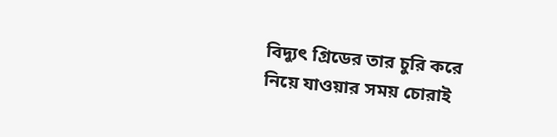বিদ্যুৎ গ্রিডের তার চুরি করে নিয়ে যাওয়ার সময় চোরাই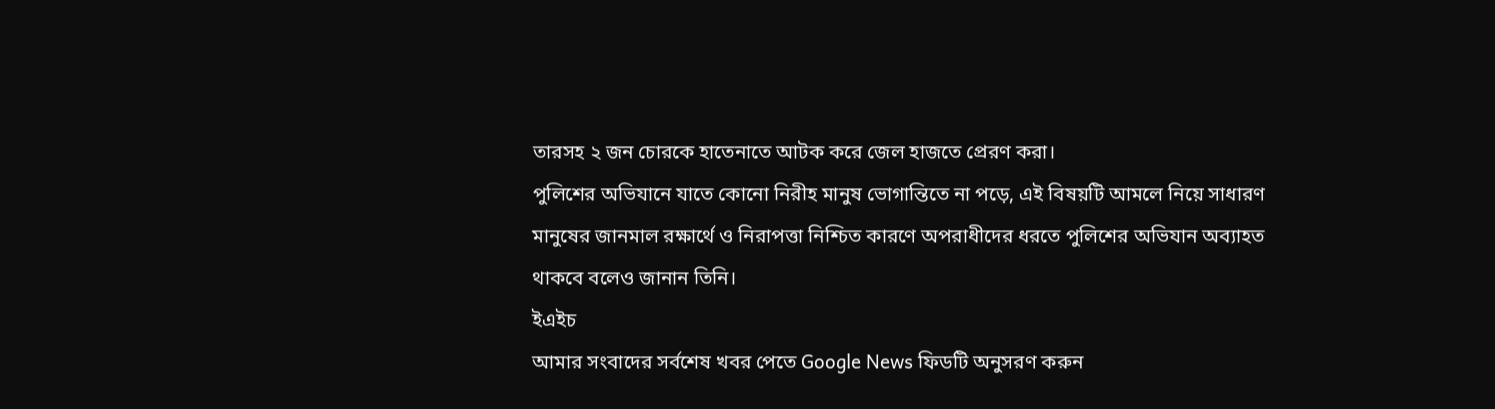তারসহ ২ জন চোরকে হাতেনাতে আটক করে জেল হাজতে প্রেরণ করা।
পুলিশের অভিযানে যাতে কোনো নিরীহ মানুষ ভোগান্তিতে না পড়ে, এই বিষয়টি আমলে নিয়ে সাধারণ মানুষের জানমাল রক্ষার্থে ও নিরাপত্তা নিশ্চিত কারণে অপরাধীদের ধরতে পুলিশের অভিযান অব্যাহত থাকবে বলেও জানান তিনি।
ইএইচ
আমার সংবাদের সর্বশেষ খবর পেতে Google News ফিডটি অনুসরণ করুন